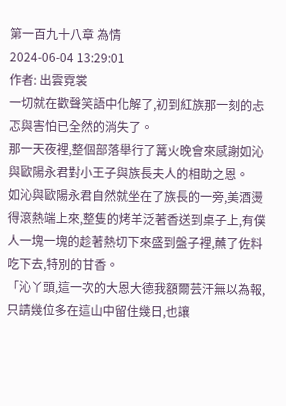第一百九十八章 為情
2024-06-04 13:29:01
作者: 出雲霓裳
一切就在歡聲笑語中化解了,初到紅族那一刻的忐忑與害怕已全然的消失了。
那一天夜裡,整個部落舉行了篝火晚會來感謝如沁與歐陽永君對小王子與族長夫人的相助之恩。
如沁與歐陽永君自然就坐在了族長的一旁,美酒燙得滾熱端上來,整隻的烤羊泛著香送到桌子上,有僕人一塊一塊的趁著熱切下來盛到盤子裡,蘸了佐料吃下去,特別的甘香。
「沁丫頭,這一次的大恩大德我額爾芸汗無以為報,只請幾位多在這山中留住幾日,也讓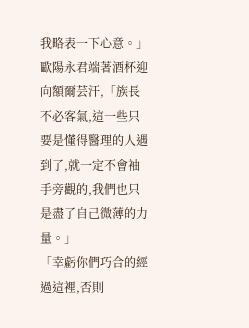我略表一下心意。」
歐陽永君端著酒杯迎向額爾芸汗,「族長不必客氣,這一些只要是懂得醫理的人遇到了,就一定不會袖手旁觀的,我們也只是盡了自己微薄的力量。」
「幸虧你們巧合的經過這裡,否則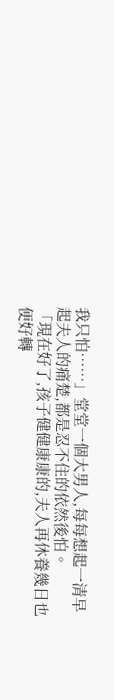我只怕……」堂堂一個大男人,每每想起一清早起夫人的痛楚,都是忍不住的依然後怕。
「現在好了,孩子健健康康的,夫人再休養幾日也便好轉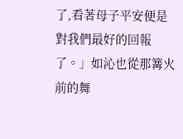了,看著母子平安便是對我們最好的回報了。」如沁也從那篝火前的舞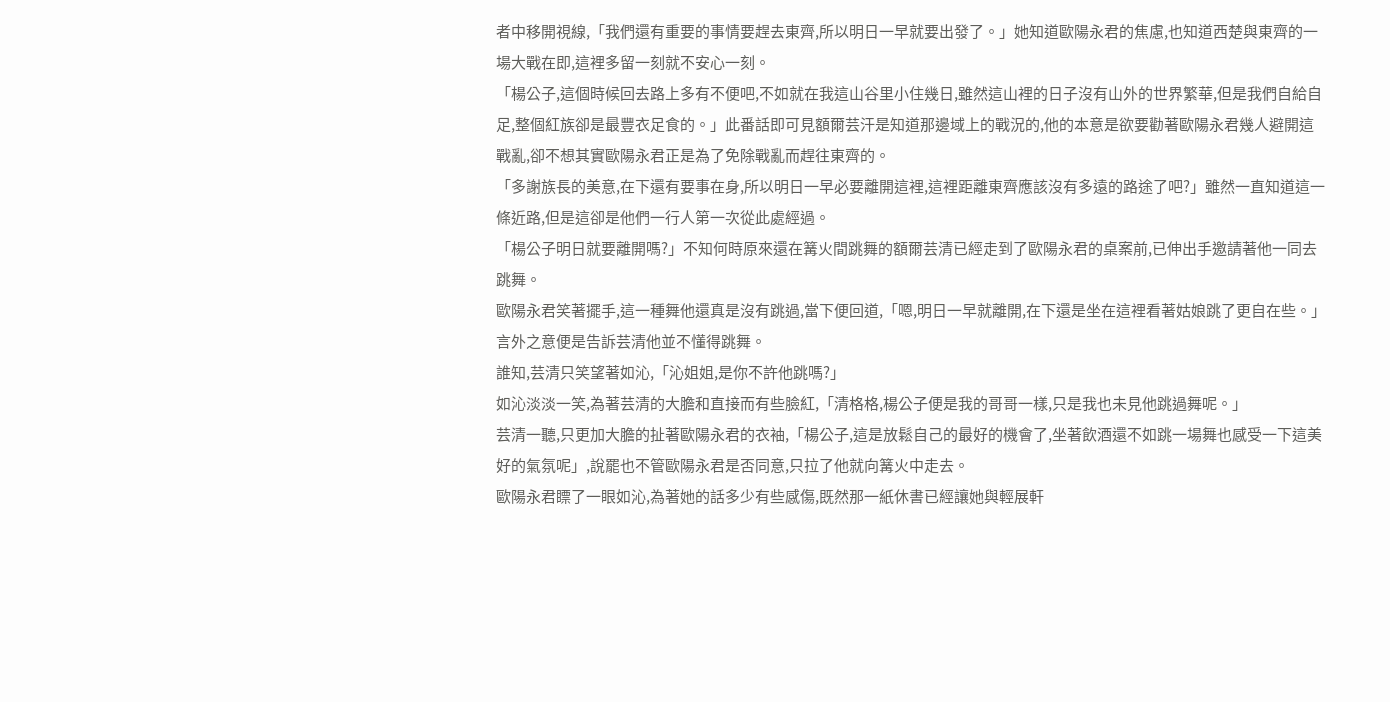者中移開視線,「我們還有重要的事情要趕去東齊,所以明日一早就要出發了。」她知道歐陽永君的焦慮,也知道西楚與東齊的一場大戰在即,這裡多留一刻就不安心一刻。
「楊公子,這個時候回去路上多有不便吧,不如就在我這山谷里小住幾日,雖然這山裡的日子沒有山外的世界繁華,但是我們自給自足,整個紅族卻是最豐衣足食的。」此番話即可見額爾芸汗是知道那邊域上的戰況的,他的本意是欲要勸著歐陽永君幾人避開這戰亂,卻不想其實歐陽永君正是為了免除戰亂而趕往東齊的。
「多謝族長的美意,在下還有要事在身,所以明日一早必要離開這裡,這裡距離東齊應該沒有多遠的路途了吧?」雖然一直知道這一條近路,但是這卻是他們一行人第一次從此處經過。
「楊公子明日就要離開嗎?」不知何時原來還在篝火間跳舞的額爾芸清已經走到了歐陽永君的桌案前,已伸出手邀請著他一同去跳舞。
歐陽永君笑著擺手,這一種舞他還真是沒有跳過,當下便回道,「嗯,明日一早就離開,在下還是坐在這裡看著姑娘跳了更自在些。」言外之意便是告訴芸清他並不懂得跳舞。
誰知,芸清只笑望著如沁,「沁姐姐,是你不許他跳嗎?」
如沁淡淡一笑,為著芸清的大膽和直接而有些臉紅,「清格格,楊公子便是我的哥哥一樣,只是我也未見他跳過舞呢。」
芸清一聽,只更加大膽的扯著歐陽永君的衣袖,「楊公子,這是放鬆自己的最好的機會了,坐著飲酒還不如跳一場舞也感受一下這美好的氣氛呢」,說罷也不管歐陽永君是否同意,只拉了他就向篝火中走去。
歐陽永君瞟了一眼如沁,為著她的話多少有些感傷,既然那一紙休書已經讓她與輕展軒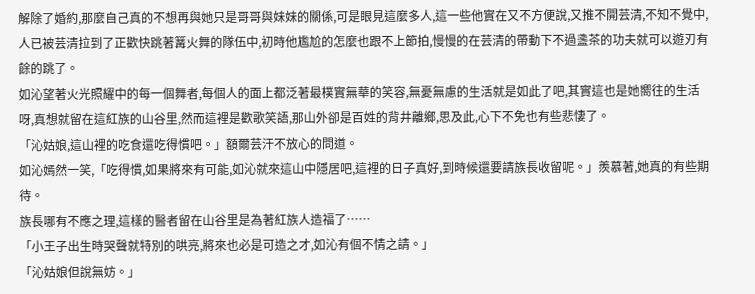解除了婚約,那麼自己真的不想再與她只是哥哥與妹妹的關係,可是眼見這麼多人,這一些他實在又不方便說,又推不開芸清,不知不覺中,人已被芸清拉到了正歡快跳著篝火舞的隊伍中,初時他尷尬的怎麼也跟不上節拍,慢慢的在芸清的帶動下不過盞茶的功夫就可以遊刃有餘的跳了。
如沁望著火光照耀中的每一個舞者,每個人的面上都泛著最樸實無華的笑容,無憂無慮的生活就是如此了吧,其實這也是她嚮往的生活呀,真想就留在這紅族的山谷里,然而這裡是歡歌笑語,那山外卻是百姓的背井離鄉,思及此,心下不免也有些悲悽了。
「沁姑娘,這山裡的吃食還吃得慣吧。」額爾芸汗不放心的問道。
如沁嫣然一笑,「吃得慣,如果將來有可能,如沁就來這山中隱居吧,這裡的日子真好,到時候還要請族長收留呢。」羨慕著,她真的有些期待。
族長哪有不應之理,這樣的醫者留在山谷里是為著紅族人造福了……
「小王子出生時哭聲就特別的哄亮,將來也必是可造之才,如沁有個不情之請。」
「沁姑娘但說無妨。」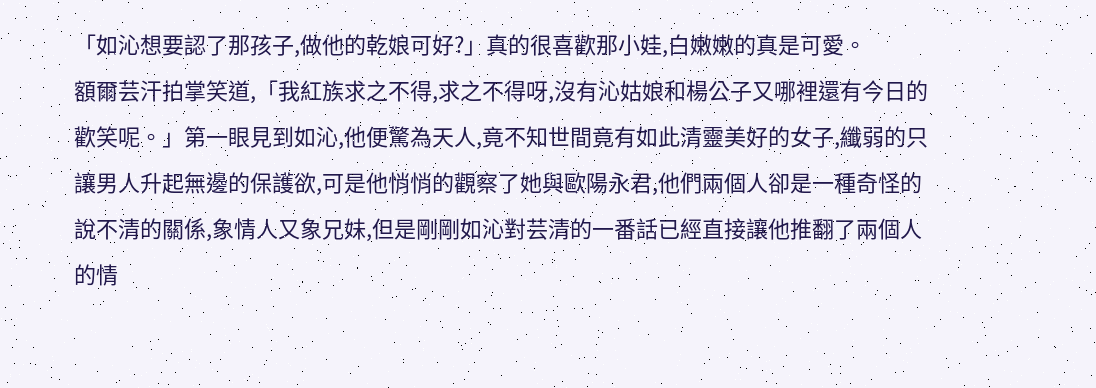「如沁想要認了那孩子,做他的乾娘可好?」真的很喜歡那小娃,白嫩嫩的真是可愛。
額爾芸汗拍掌笑道,「我紅族求之不得,求之不得呀,沒有沁姑娘和楊公子又哪裡還有今日的歡笑呢。」第一眼見到如沁,他便驚為天人,竟不知世間竟有如此清靈美好的女子,纖弱的只讓男人升起無邊的保護欲,可是他悄悄的觀察了她與歐陽永君,他們兩個人卻是一種奇怪的說不清的關係,象情人又象兄妹,但是剛剛如沁對芸清的一番話已經直接讓他推翻了兩個人的情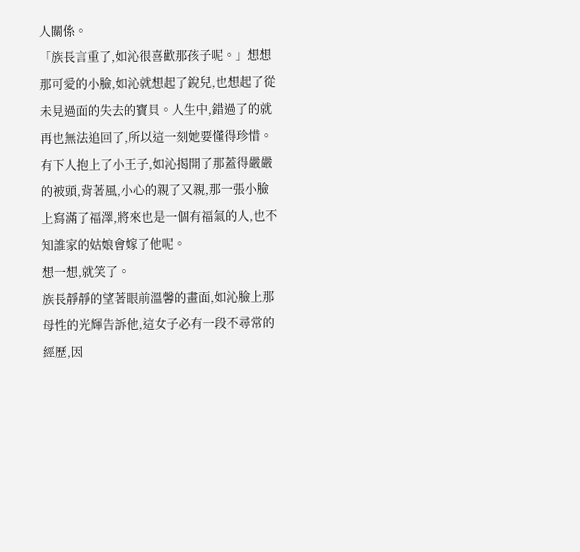人關係。
「族長言重了,如沁很喜歡那孩子呢。」想想那可愛的小臉,如沁就想起了銳兒,也想起了從未見過面的失去的寶貝。人生中,錯過了的就再也無法追回了,所以這一刻她要懂得珍惜。
有下人抱上了小王子,如沁揭開了那蓋得嚴嚴的被頭,背著風,小心的親了又親,那一張小臉上寫滿了福澤,將來也是一個有福氣的人,也不知誰家的姑娘會嫁了他呢。
想一想,就笑了。
族長靜靜的望著眼前溫馨的畫面,如沁臉上那母性的光輝告訴他,這女子必有一段不尋常的經歷,因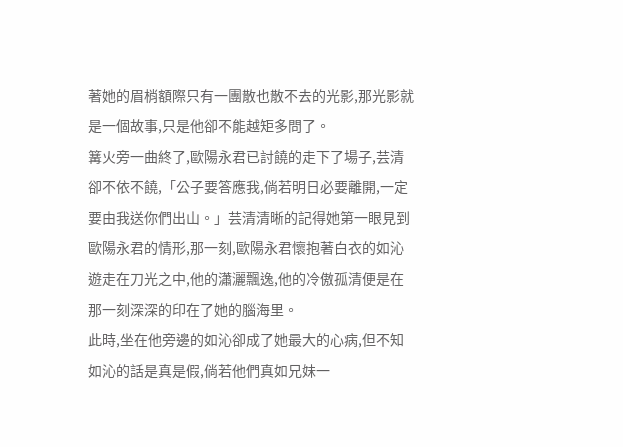著她的眉梢額際只有一團散也散不去的光影,那光影就是一個故事,只是他卻不能越矩多問了。
篝火旁一曲終了,歐陽永君已討饒的走下了場子,芸清卻不依不饒,「公子要答應我,倘若明日必要離開,一定要由我送你們出山。」芸清清晰的記得她第一眼見到歐陽永君的情形,那一刻,歐陽永君懷抱著白衣的如沁遊走在刀光之中,他的瀟灑飄逸,他的冷傲孤清便是在那一刻深深的印在了她的腦海里。
此時,坐在他旁邊的如沁卻成了她最大的心病,但不知如沁的話是真是假,倘若他們真如兄妹一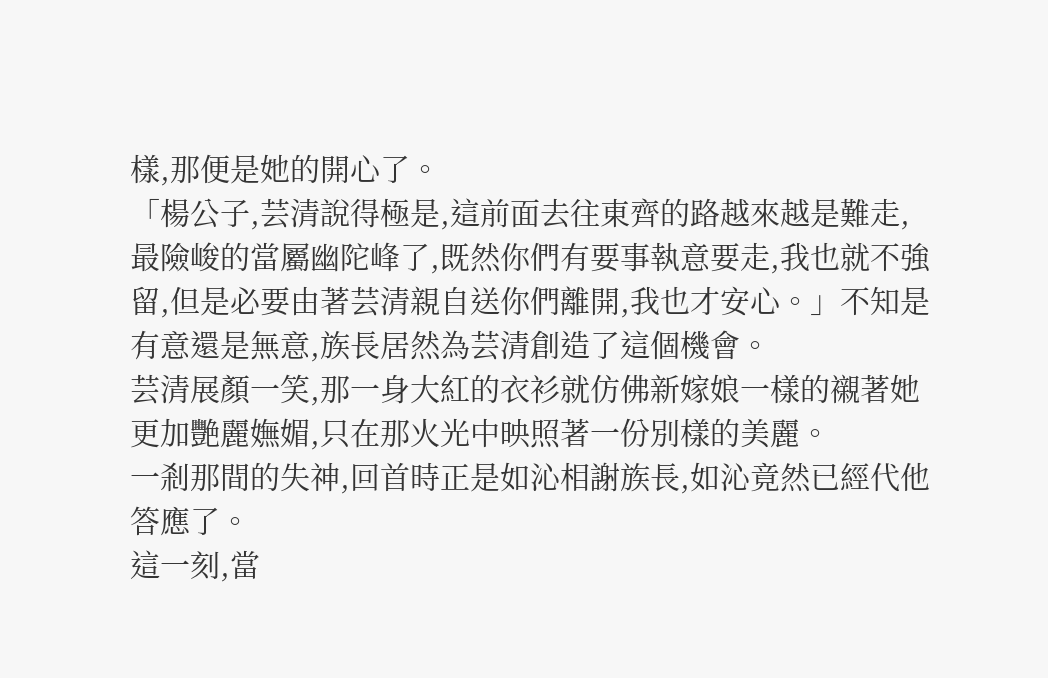樣,那便是她的開心了。
「楊公子,芸清說得極是,這前面去往東齊的路越來越是難走,最險峻的當屬幽陀峰了,既然你們有要事執意要走,我也就不強留,但是必要由著芸清親自送你們離開,我也才安心。」不知是有意還是無意,族長居然為芸清創造了這個機會。
芸清展顏一笑,那一身大紅的衣衫就仿佛新嫁娘一樣的襯著她更加艷麗嫵媚,只在那火光中映照著一份別樣的美麗。
一剎那間的失神,回首時正是如沁相謝族長,如沁竟然已經代他答應了。
這一刻,當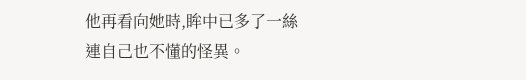他再看向她時,眸中已多了一絲連自己也不懂的怪異。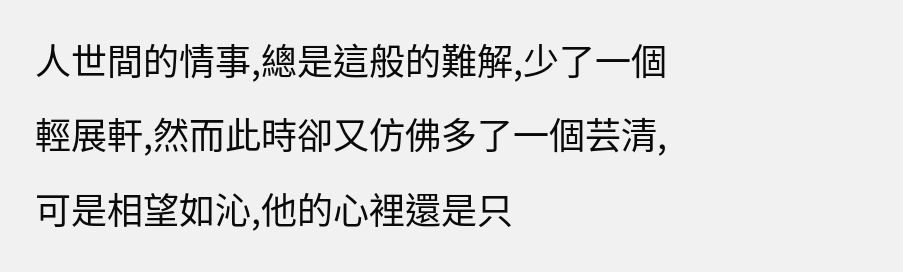人世間的情事,總是這般的難解,少了一個輕展軒,然而此時卻又仿佛多了一個芸清,可是相望如沁,他的心裡還是只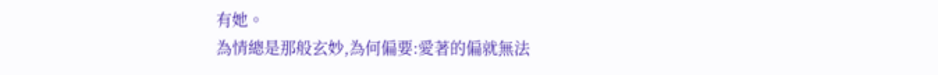有她。
為情總是那般玄妙,為何偏要:愛著的偏就無法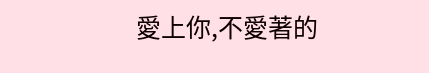愛上你,不愛著的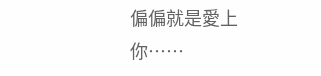偏偏就是愛上你……